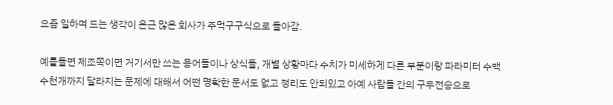요즘 일하며 드는 생각이 은근 많은 회사가 주먹구구식으로 돌아감.

예를들면 제조쪽이면 거기서만 쓰는 용어들이나 상식들, 개별 상황마다 수치가 미세하게 다른 부분이랑 파라미터 수백수천개까지 달라지는 문제에 대해서 어떤 명확한 문서도 없고 정리도 안되있고 아예 사람들 간의 구두전승으로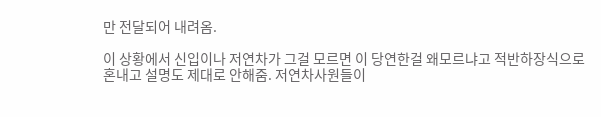만 전달되어 내려옴.

이 상황에서 신입이나 저연차가 그걸 모르면 이 당연한걸 왜모르냐고 적반하장식으로 혼내고 설명도 제대로 안해줌. 저연차사원들이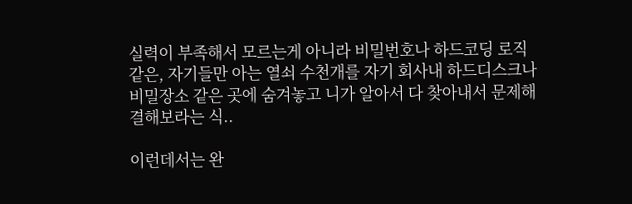실력이 부족해서 모르는게 아니라 비밀번호나 하드코딩 로직같은, 자기들만 아는 열쇠 수천개를 자기 회사내 하드디스크나 비밀장소 같은 곳에 숨겨놓고 니가 알아서 다 찾아내서 문제해결해보라는 식..

이런데서는 완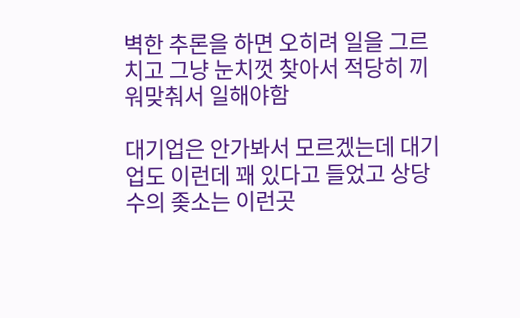벽한 추론을 하면 오히려 일을 그르치고 그냥 눈치껏 찾아서 적당히 끼워맞춰서 일해야함

대기업은 안가봐서 모르겠는데 대기업도 이런데 꽤 있다고 들었고 상당수의 좆소는 이런곳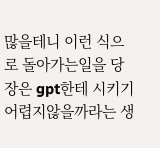많을테니 이런 식으로 돌아가는일을 당장은 gpt한테 시키기 어렵지않을까라는 생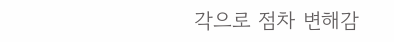각으로 점차 변해감